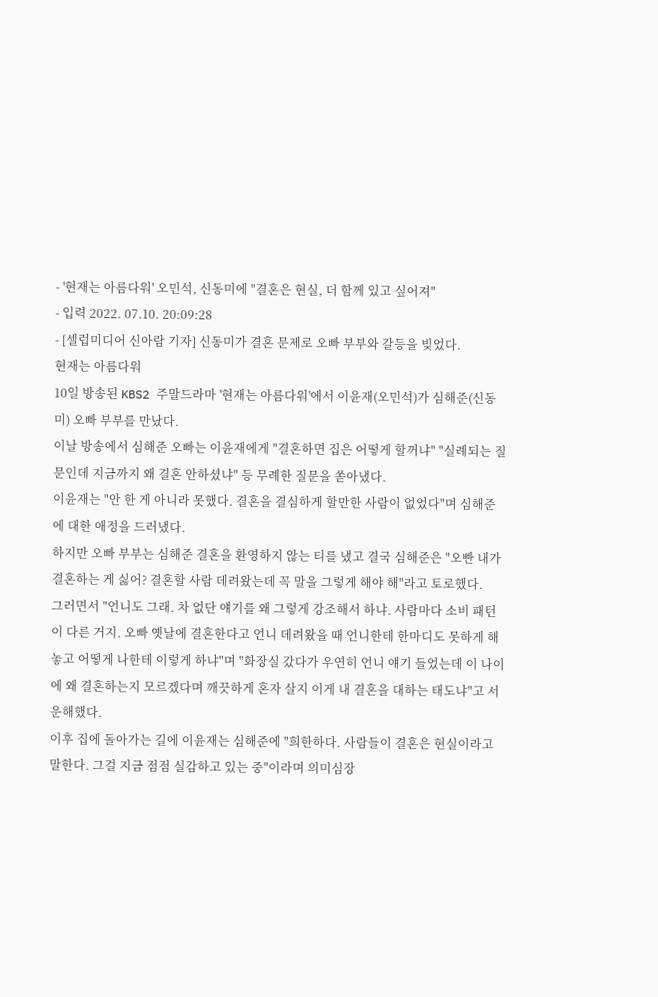- '현재는 아름다워' 오민석, 신동미에 "결혼은 현실, 더 함께 있고 싶어져"
- 입력 2022. 07.10. 20:09:28
- [셀럽미디어 신아람 기자] 신동미가 결혼 문제로 오빠 부부와 갈등을 빚었다.
현재는 아름다워
10일 방송된 KBS2 주말드라마 '현재는 아름다워'에서 이윤재(오민석)가 심해준(신동미) 오빠 부부를 만났다.
이날 방송에서 심해준 오빠는 이윤재에게 "결혼하면 집은 어떻게 할꺼냐" "실례되는 질문인데 지금까지 왜 결혼 안하셨냐" 등 무례한 질문을 쏟아냈다.
이윤재는 "안 한 게 아니라 못했다. 결혼을 결심하게 할만한 사람이 없었다"며 심해준에 대한 애정을 드러냈다.
하지만 오빠 부부는 심해준 결혼을 환영하지 않는 티를 냈고 결국 심해준은 "오빤 내가 결혼하는 게 싫어? 결혼할 사람 데려왔는데 꼭 말을 그렇게 해야 해"라고 토로했다.
그러면서 "언니도 그래. 차 없단 얘기를 왜 그렇게 강조해서 하냐. 사람마다 소비 패턴이 다른 거지. 오빠 옛날에 결혼한다고 언니 데려왔을 때 언니한테 한마디도 못하게 해놓고 어떻게 나한테 이렇게 하냐"며 "화장실 갔다가 우연히 언니 얘기 들었는데 이 나이에 왜 결혼하는지 모르겠다며 깨끗하게 혼자 살지 이게 내 결혼을 대하는 태도냐"고 서운해했다.
이후 집에 돌아가는 길에 이윤재는 심해준에 "희한하다. 사람들이 결혼은 현실이라고 말한다. 그걸 지금 점점 실감하고 있는 중"이라며 의미심장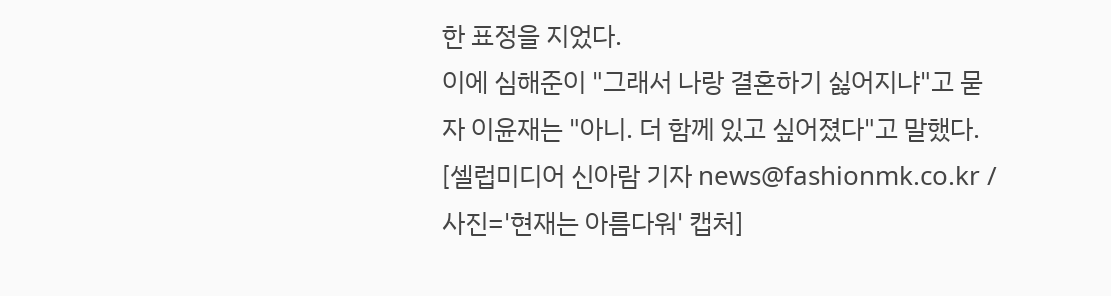한 표정을 지었다.
이에 심해준이 "그래서 나랑 결혼하기 싫어지냐"고 묻자 이윤재는 "아니. 더 함께 있고 싶어졌다"고 말했다.
[셀럽미디어 신아람 기자 news@fashionmk.co.kr / 사진='현재는 아름다워' 캡처]